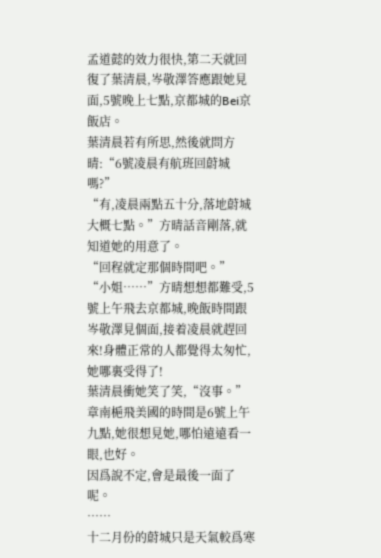孟道懿的效力很快,第二天就回復了葉清晨,岑敬澤答應跟她見面,5號晚上七點,京都城的Bei京飯店。
葉清晨若有所思,然後就問方晴:“6號凌晨有航班回蔚城嗎?”
“有,凌晨兩點五十分,落地蔚城大概七點。”方晴話音剛落,就知道她的用意了。
“回程就定那個時間吧。”
“小姐……”方晴想想都難受,5號上午飛去京都城,晚飯時間跟岑敬澤見個面,接着凌晨就趕回來!身體正常的人都覺得太匆忙,她哪裏受得了!
葉清晨衝她笑了笑,“沒事。”
章南梔飛美國的時間是6號上午九點,她很想見她,哪怕遠遠看一眼,也好。
因爲說不定,會是最後一面了呢。
……
十二月份的蔚城只是天氣較爲寒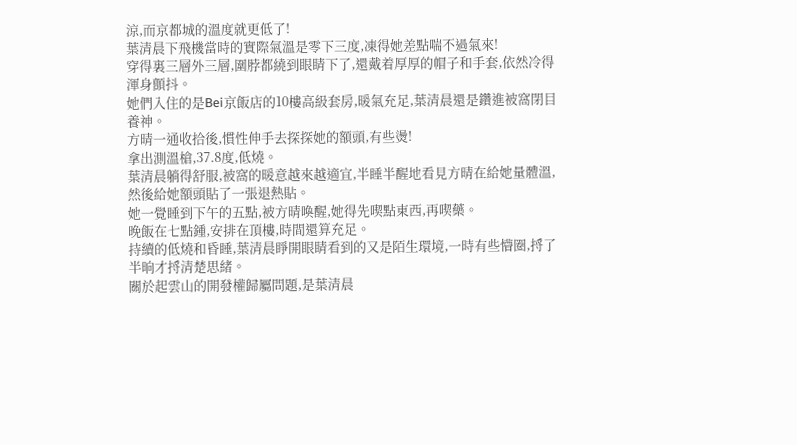涼,而京都城的溫度就更低了!
葉清晨下飛機當時的實際氣溫是零下三度,凍得她差點喘不過氣來!
穿得裏三層外三層,圍脖都繞到眼睛下了,還戴着厚厚的帽子和手套,依然冷得渾身顫抖。
她們入住的是Bei京飯店的10樓高級套房,暖氣充足,葉清晨還是鑽進被窩閉目養神。
方晴一通收拾後,慣性伸手去探探她的額頭,有些燙!
拿出測溫槍,37.8度,低燒。
葉清晨躺得舒服,被窩的暖意越來越適宜,半睡半醒地看見方晴在給她量體溫,然後給她額頭貼了一張退熱貼。
她一覺睡到下午的五點,被方晴喚醒,她得先喫點東西,再喫藥。
晚飯在七點鍾,安排在頂樓,時間還算充足。
持續的低燒和昏睡,葉清晨睜開眼睛看到的又是陌生環境,一時有些懵圈,捋了半晌才捋清楚思緒。
關於起雲山的開發權歸屬問題,是葉清晨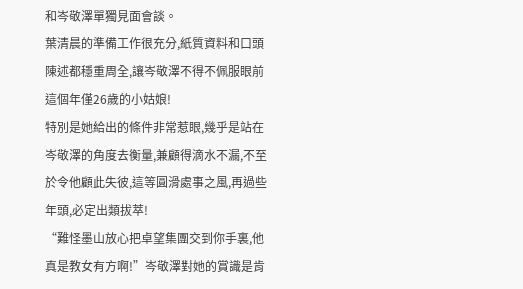和岑敬澤單獨見面會談。
葉清晨的準備工作很充分,紙質資料和口頭陳述都穩重周全,讓岑敬澤不得不佩服眼前這個年僅26歲的小姑娘!
特別是她給出的條件非常惹眼,幾乎是站在岑敬澤的角度去衡量,兼顧得滴水不漏,不至於令他顧此失彼,這等圓滑處事之風,再過些年頭,必定出類拔萃!
“難怪墨山放心把卓望集團交到你手裏,他真是教女有方啊!”岑敬澤對她的賞識是肯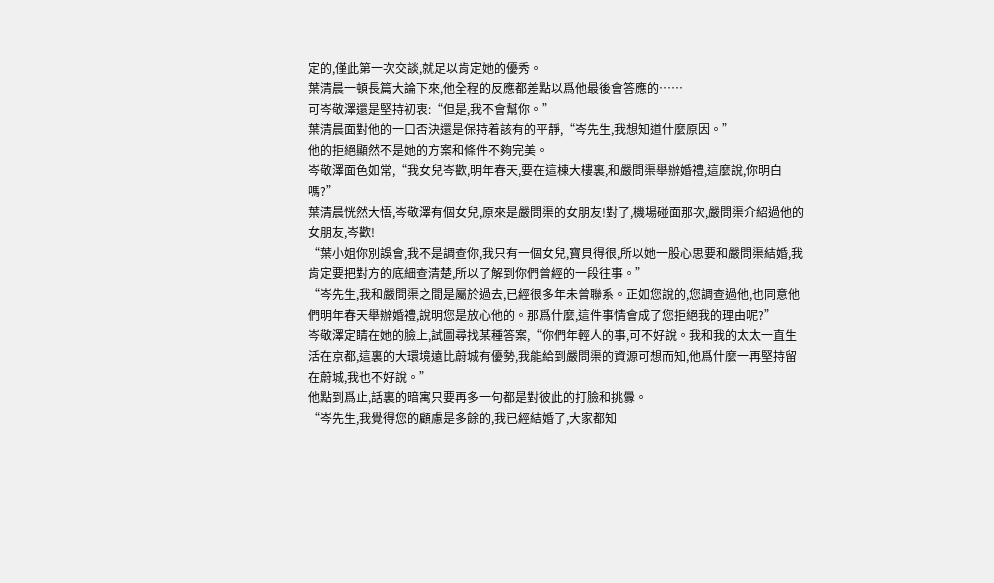定的,僅此第一次交談,就足以肯定她的優秀。
葉清晨一頓長篇大論下來,他全程的反應都差點以爲他最後會答應的……
可岑敬澤還是堅持初衷:“但是,我不會幫你。”
葉清晨面對他的一口否決還是保持着該有的平靜,“岑先生,我想知道什麼原因。”
他的拒絕顯然不是她的方案和條件不夠完美。
岑敬澤面色如常,“我女兒岑歡,明年春天,要在這棟大樓裏,和嚴問渠舉辦婚禮,這麼說,你明白嗎?”
葉清晨恍然大悟,岑敬澤有個女兒,原來是嚴問渠的女朋友!對了,機場碰面那次,嚴問渠介紹過他的女朋友,岑歡!
“葉小姐你別誤會,我不是調查你,我只有一個女兒,寶貝得很,所以她一股心思要和嚴問渠結婚,我肯定要把對方的底細查清楚,所以了解到你們曾經的一段往事。”
“岑先生,我和嚴問渠之間是屬於過去,已經很多年未曾聯系。正如您說的,您調查過他,也同意他們明年春天舉辦婚禮,說明您是放心他的。那爲什麼,這件事情會成了您拒絕我的理由呢?”
岑敬澤定睛在她的臉上,試圖尋找某種答案,“你們年輕人的事,可不好說。我和我的太太一直生活在京都,這裏的大環境遠比蔚城有優勢,我能給到嚴問渠的資源可想而知,他爲什麼一再堅持留在蔚城,我也不好說。”
他點到爲止,話裏的暗寓只要再多一句都是對彼此的打臉和挑釁。
“岑先生,我覺得您的顧慮是多餘的,我已經結婚了,大家都知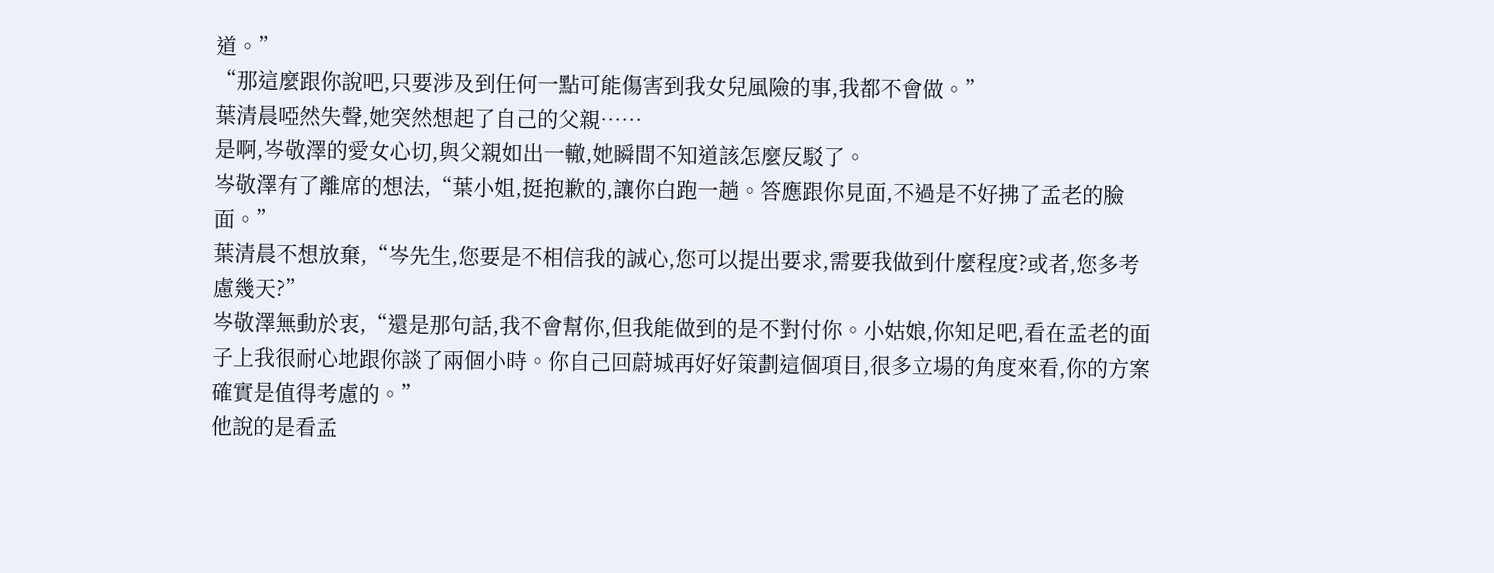道。”
“那這麼跟你說吧,只要涉及到任何一點可能傷害到我女兒風險的事,我都不會做。”
葉清晨啞然失聲,她突然想起了自己的父親……
是啊,岑敬澤的愛女心切,與父親如出一轍,她瞬間不知道該怎麼反駁了。
岑敬澤有了離席的想法,“葉小姐,挺抱歉的,讓你白跑一趟。答應跟你見面,不過是不好拂了孟老的臉面。”
葉清晨不想放棄,“岑先生,您要是不相信我的誠心,您可以提出要求,需要我做到什麼程度?或者,您多考慮幾天?”
岑敬澤無動於衷,“還是那句話,我不會幫你,但我能做到的是不對付你。小姑娘,你知足吧,看在孟老的面子上我很耐心地跟你談了兩個小時。你自己回蔚城再好好策劃這個項目,很多立場的角度來看,你的方案確實是值得考慮的。”
他說的是看孟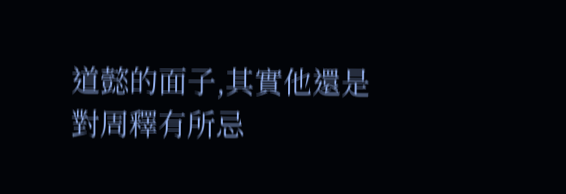道懿的面子,其實他還是對周釋有所忌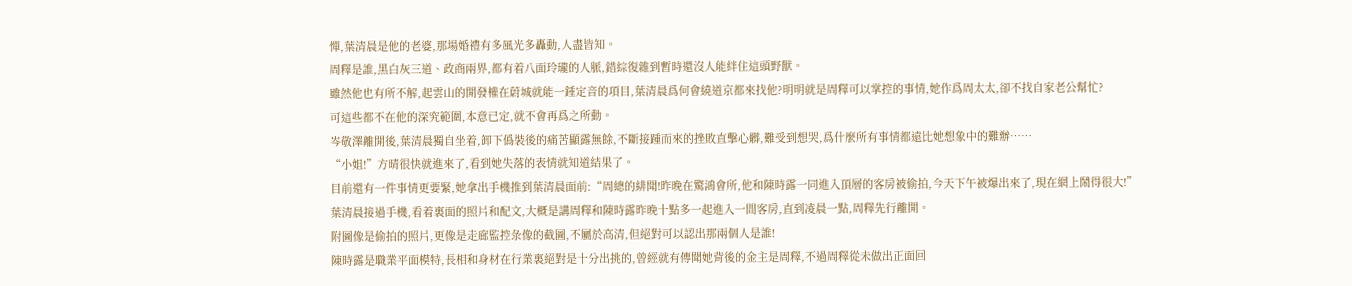憚,葉清晨是他的老婆,那場婚禮有多風光多轟動,人盡皆知。
周釋是誰,黑白灰三道、政商兩界,都有着八面玲瓏的人脈,錯綜復雜到暫時還沒人能絆住這頭野獸。
雖然他也有所不解,起雲山的開發權在蔚城就能一錘定音的項目,葉清晨爲何會繞道京都來找他?明明就是周釋可以掌控的事情,她作爲周太太,卻不找自家老公幫忙?
可這些都不在他的深究範圍,本意已定,就不會再爲之所動。
岑敬澤離開後,葉清晨獨自坐着,卸下僞裝後的痛苦顯露無餘,不斷接踵而來的挫敗直擊心髒,難受到想哭,爲什麼所有事情都遠比她想象中的難辦……
“小姐!”方晴很快就進來了,看到她失落的表情就知道結果了。
目前還有一件事情更要緊,她拿出手機推到葉清晨面前:“周總的緋聞!昨晚在驚鴻會所,他和陳時露一同進入頂層的客房被偷拍,今天下午被爆出來了,現在網上鬧得很大!”
葉清晨接過手機,看着裏面的照片和配文,大概是講周釋和陳時露昨晚十點多一起進入一間客房,直到凌晨一點,周釋先行離開。
附圖像是偷拍的照片,更像是走廊監控彔像的截圖,不屬於高清,但絕對可以認出那兩個人是誰!
陳時露是職業平面模特,長相和身材在行業裏絕對是十分出挑的,曾經就有傳聞她背後的金主是周釋,不過周釋從未做出正面回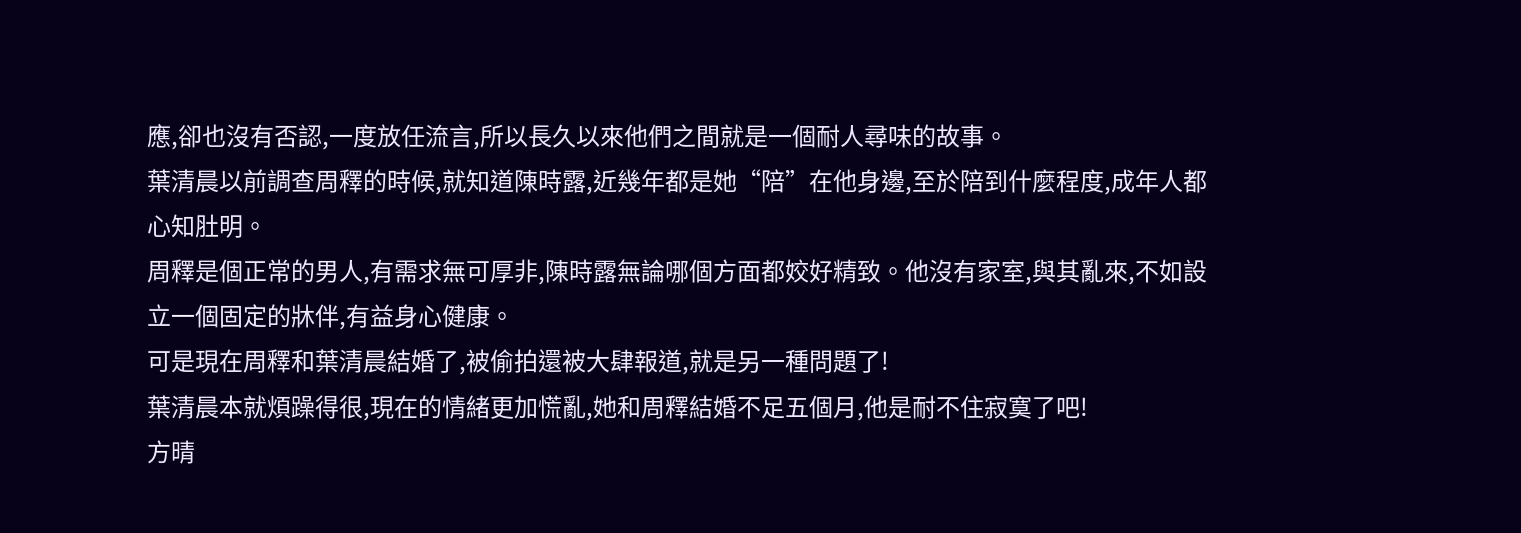應,卻也沒有否認,一度放任流言,所以長久以來他們之間就是一個耐人尋味的故事。
葉清晨以前調查周釋的時候,就知道陳時露,近幾年都是她“陪”在他身邊,至於陪到什麼程度,成年人都心知肚明。
周釋是個正常的男人,有需求無可厚非,陳時露無論哪個方面都姣好精致。他沒有家室,與其亂來,不如設立一個固定的牀伴,有益身心健康。
可是現在周釋和葉清晨結婚了,被偷拍還被大肆報道,就是另一種問題了!
葉清晨本就煩躁得很,現在的情緒更加慌亂,她和周釋結婚不足五個月,他是耐不住寂寞了吧!
方晴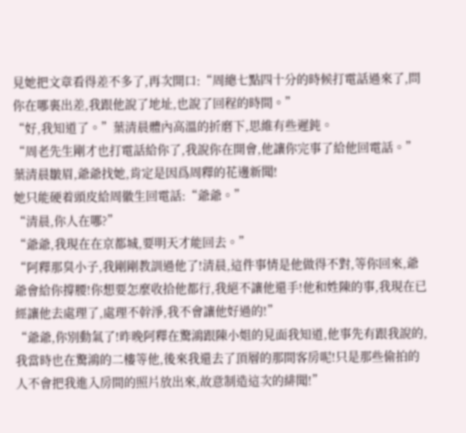見她把文章看得差不多了,再次開口:“周總七點四十分的時候打電話過來了,問你在哪裏出差,我跟他說了地址,也說了回程的時間。”
“好,我知道了。”葉清晨體內高溫的折磨下,思維有些遲鈍。
“周老先生剛才也打電話給你了,我說你在開會,他讓你完事了給他回電話。”
葉清晨皺眉,爺爺找她,肯定是因爲周釋的花邊新聞!
她只能硬着頭皮給周徽生回電話:“爺爺。”
“清晨,你人在哪?”
“爺爺,我現在在京都城,要明天才能回去。”
“阿釋那臭小子,我剛剛教訓過他了!清晨,這件事情是他做得不對,等你回來,爺爺會給你撐腰!你想要怎麼收拾他都行,我絕不讓他還手!他和姓陳的事,我現在已經讓他去處理了,處理不幹淨,我不會讓他好過的!”
“爺爺,你別動氣了!昨晚阿釋在驚鴻跟陳小姐的見面我知道,他事先有跟我說的,我當時也在驚鴻的二樓等他,後來我還去了頂層的那間客房呢!只是那些偷拍的人不會把我進入房間的照片放出來,故意制造這次的緋聞!”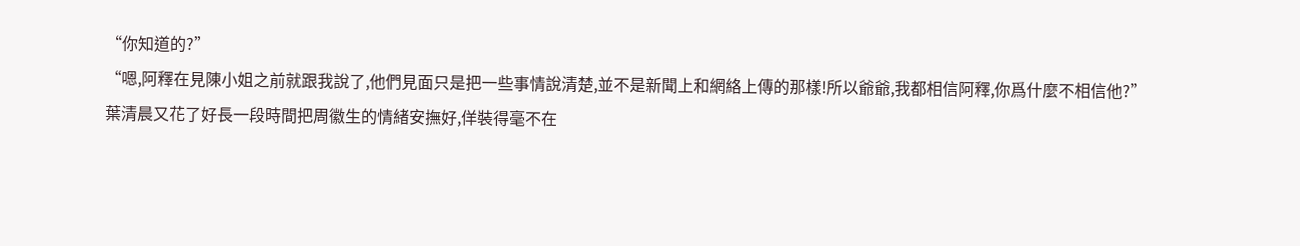“你知道的?”
“嗯,阿釋在見陳小姐之前就跟我說了,他們見面只是把一些事情說清楚,並不是新聞上和網絡上傳的那樣!所以爺爺,我都相信阿釋,你爲什麼不相信他?”
葉清晨又花了好長一段時間把周徽生的情緒安撫好,佯裝得毫不在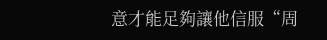意才能足夠讓他信服“周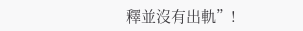釋並沒有出軌”!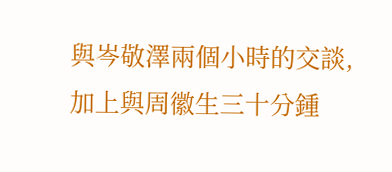與岑敬澤兩個小時的交談,加上與周徽生三十分鍾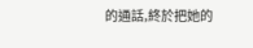的通話,終於把她的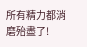所有精力都消磨殆盡了!